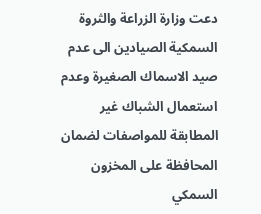دعت وزارة الزراعة والثروة السمكية الصيادين الى عدم صيد الاسماك الصغيرة وعدم استعمال الشباك غير المطابقة للمواصفات لضمان المحافظة على المخزون السمكي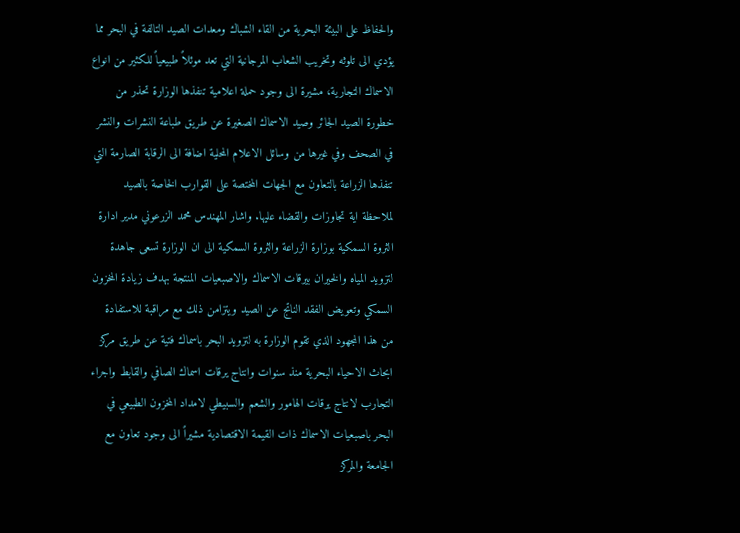والحفاظ على البيئة البحرية من القاء الشباك ومعدات الصيد التالفة في البحر مما يؤدي الى تلوثه وتخريب الشعاب المرجانية التي تعد موئلاً طبيعياً للكثير من انواع الاسماك التجارية، مشيرة الى وجود حملة اعلامية تنفذها الوزارة تحذر من خطورة الصيد الجائر وصيد الاسماك الصغيرة عن طريق طباعة النشرات والنشر في الصحف وفي غيرها من وسائل الاعلام المحلية اضافة الى الرقابة الصارمة التي تنفذها الزراعة بالتعاون مع الجهات المختصة على القوارب الخاصة بالصيد لملاحظة اية تجاوزات والقضاء عليها. واشار المهندس محمد الزرعوني مدير ادارة الثروة السمكية بوزارة الزراعة والثروة السمكية الى ان الوزارة تسعى جاهدة لتزويد المياه والخيران بيرقات الاسماك والاصبعيات المنتجة بهدف زيادة المخزون السمكي وتعويض الفقد الناتج عن الصيد ويتزامن ذلك مع مراقبة للاستفادة من هذا المجهود الذي تقوم الوزارة به لتزويد البحر باسماك فتية عن طريق مركز ابحاث الاحياء البحرية منذ سنوات وانتاج يرقات اسماك الصافي والقابط واجراء التجارب لانتاج يرقات الهامور والشعم والسبيطي لامداد المخزون الطبيعي في البحر باصبعيات الاسماك ذات القيمة الاقتصادية مشيراً الى وجود تعاون مع الجامعة والمركز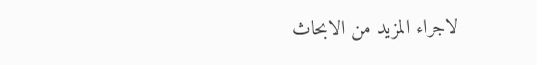لاجراء المزيد من الابحاث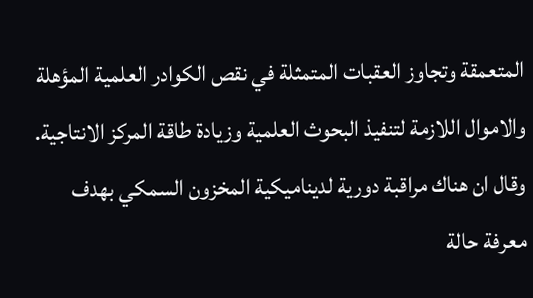المتعمقة وتجاوز العقبات المتمثلة في نقص الكوادر العلمية المؤهلة والاموال اللازمة لتنفيذ البحوث العلمية وزيادة طاقة المركز الانتاجية. وقال ان هناك مراقبة دورية لديناميكية المخزون السمكي بهدف معرفة حالة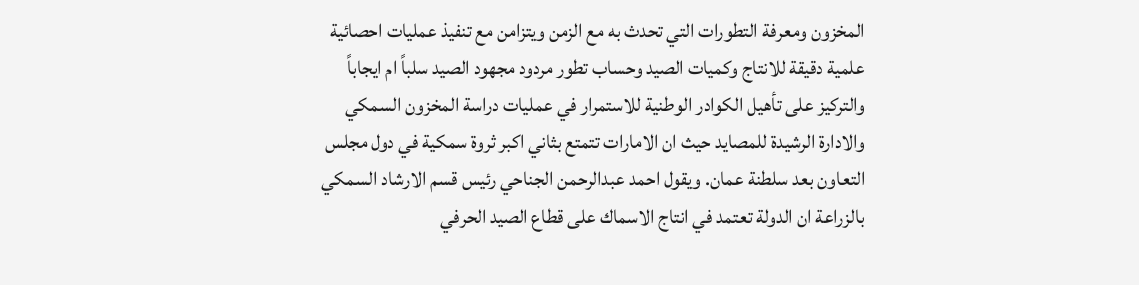المخزون ومعرفة التطورات التي تحدث به مع الزمن ويتزامن مع تنفيذ عمليات احصائية علمية دقيقة للانتاج وكميات الصيد وحساب تطور مردود مجهود الصيد سلباً ام ايجاباً والتركيز على تأهيل الكوادر الوطنية للاستمرار في عمليات دراسة المخزون السمكي والادارة الرشيدة للمصايد حيث ان الامارات تتمتع بثاني اكبر ثروة سمكية في دول مجلس التعاون بعد سلطنة عمان. ويقول احمد عبدالرحمن الجناحي رئيس قسم الارشاد السمكي بالزراعة ان الدولة تعتمد في انتاج الاسماك على قطاع الصيد الحرفي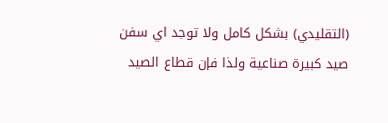(التقليدي) بشكل كامل ولا توجد اي سفن صيد كبيرة صناعية ولذا فإن قطاع الصيد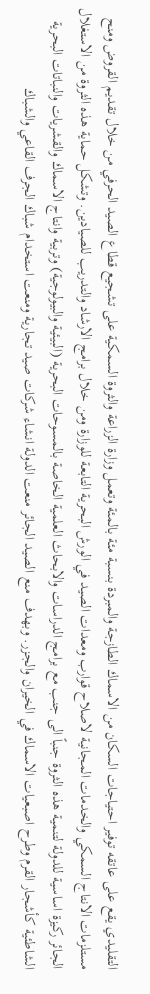التقليدي يقع على عاتقه توفير احتياجات السكان من الاسماك الطازجة والمبردة بنسبة مئة بالمئة وتعمل وزارة الزراعة والثروة السمكية على تشجيع قطاع الصيد الحرفي من خلال تقديم القروض ومنح مستلزمات الانتاج السمكي والخدمات المجانية لاصلاح قوارب ومعدات الصيد في الورش البحرية التابعة للوزارة ومن خلال برامج الارشاد والتدريب للصيادين. وتشكل حماية هذه الثروة من الاستغلال الجائر ركيزة اساسية للدولة لتنمية هذه الثروة جنباً الى جنب مع برامج الدراسات والابحاث العلمية الخاصة بالمسوحات البحرية (البيئية والبيولوجية) وتربية وانتاج الاسماك والقشريات والنباتات البحرية الشاطئية كأشجار القرم وطرح اصبعيات الاسماك في الخيران والجزر. وبهدف منع الصيد الجائر منعت الدولة انشاء شركات صيد تجارية ومنعت استخدام شباك الجرف القاعي والشباك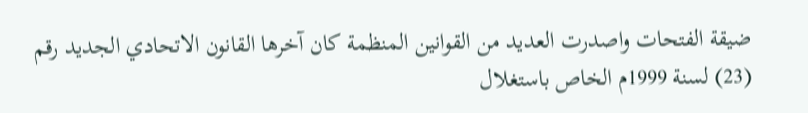ضيقة الفتحات واصدرت العديد من القوانين المنظمة كان آخرها القانون الاتحادي الجديد رقم (23) لسنة 1999م الخاص باستغلال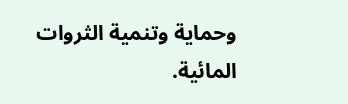وحماية وتنمية الثروات المائية.